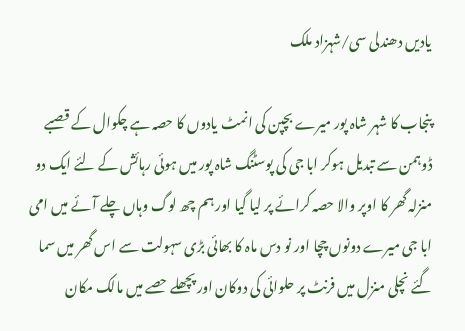یادیں دھندلی سی/شہزاد ملک

پنجاب کا شہر شاہ پور میرے بچپن کی انمٹ یادوں کا حصہ ہے چکوال کے قصبے ڈوہمن سے تبدیل ہوکر ابا جی کی پوسٹنگ شاہ پور میں ہوئی رہائش کے لئے ایک دو منزلہ گھر کا اوپر والا حصہ کرائے پر لیا گیا اور ہم چھ لوگ وہاں چلے آئے میں امی ابا جی میرے دونوں چچا اور نو دس ماہ کا بھائی بڑی سہولت سے اس گھر میں سما گئے نچلی منزل میں فرنٹ پر حلوائی کی دوکان اور پچھلے حصے میں مالک مکان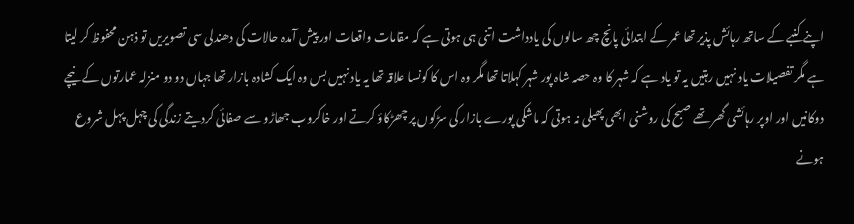اپنے کنبے کے ساتھ رہائش پذیر تھا عمر کے ابتدائی پانچ چھ سالوں کی یادداشت اتنی ہی ہوتی ہے کہ مقامات واقعات اور پیش آمدہ حالات کی دھندلی سی تصویریں تو ذہن محفوظ کر لیتا ہے مگر تفصیلات یاد نہیں رہتیں یہ تو یاد ہے کہ شہر کا وہ حصہ شاہ پور شہر کہلاتا تھا مگر وہ اس کا کونسا علاقہ تھا یہ یاد نہیں بس وہ ایک کشادہ بازار تھا جہاں دو دو منزلہ عمارتوں کے نیچے دوکانیں اور اوپر رہائشی گھر تھے صبح کی روشنی ابھی پھیلی نہ ہوتی کہ ماشکی پورے بازار کی سڑکوں پر چھڑکاؤ کرتے اور خاکروب جھاڑو سے صفائی کردیتے زندگی کی چہل پہل شروع ہونے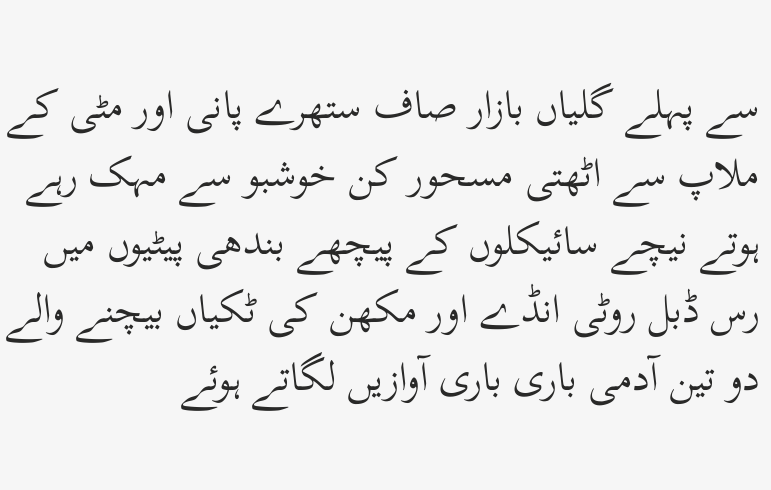سے پہلے گلیاں بازار صاف ستھرے پانی اور مٹی کے ملاپ سے اٹھتی مسحور کن خوشبو سے مہک رہے ہوتے نیچے سائیکلوں کے پیچھے بندھی پیٹیوں میں رس ڈبل روٹی انڈے اور مکھن کی ٹکیاں بیچنے والے دو تین آدمی باری باری آوازیں لگاتے ہوئے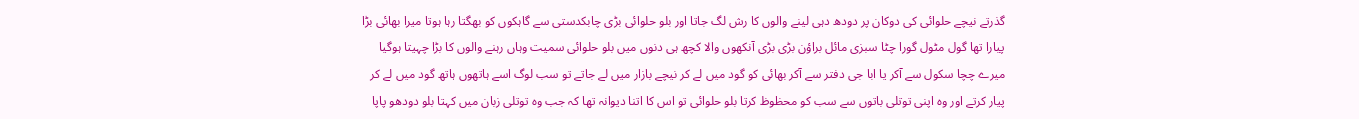گذرتے نیچے حلوائی کی دوکان پر دودھ دہی لینے والوں کا رش لگ جاتا اور بلو حلوائی بڑی چابکدستی سے گاہکوں کو بھگتا رہا ہوتا میرا بھائی بڑا پیارا تھا گول مٹول گورا چٹا سبزی مائل براؤن بڑی بڑی آنکھوں والا کچھ ہی دنوں میں بلو حلوائی سمیت وہاں رہنے والوں کا بڑا چہیتا ہوگیا میرے چچا سکول سے آکر یا ابا جی دفتر سے آکر بھائی کو گود میں لے کر نیچے بازار میں لے جاتے تو سب لوگ اسے ہاتھوں ہاتھ گود میں لے کر پیار کرتے اور وہ اپنی توتلی باتوں سے سب کو محظوظ کرتا بلو حلوائی تو اس کا اتنا دیوانہ تھا کہ جب وہ توتلی زبان میں کہتا بلو دودھو پاپا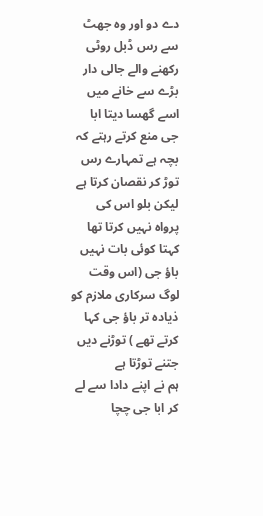دے دو اور وہ جھٹ سے رس ڈبل روٹی رکھنے والے جالی دار بڑے سے خانے میں اسے گھسا دیتا ابا جی منع کرتے رہتے کہ بچہ ہے تمہارے رس توڑ کر نقصان کرتا ہے لیکن بلو اس کی پرواہ نہیں کرتا تھا کہتا کوئی بات نہیں باؤ جی (اس وقت لوگ سرکاری ملازم کو ذیادہ تر باؤ جی کہا کرتے تھے ) توڑنے دیں جتنے توڑتا ہے
ہم نے اپنے دادا سے لے کر ابا جی چچا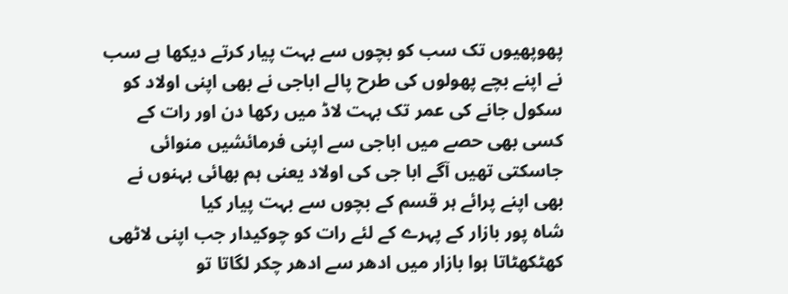پھوپھیوں تک سب کو بچوں سے بہت پیار کرتے دیکھا ہے سب نے اپنے بچے پھولوں کی طرح پالے اباجی نے بھی اپنی اولاد کو سکول جانے کی عمر تک بہت لاڈ میں رکھا دن اور رات کے کسی بھی حصے میں اباجی سے اپنی فرمائشیں منوائی جاسکتی تھیں آگے ابا جی کی اولاد یعنی ہم بھائی بہنوں نے بھی اپنے پرائے ہر قسم کے بچوں سے بہت پیار کیا
شاہ پور بازار کے پہرے کے لئے رات کو چوکیدار جب اپنی لاٹھی کھٹکھٹاتا ہوا بازار میں ادھر سے ادھر چکر لگاتا تو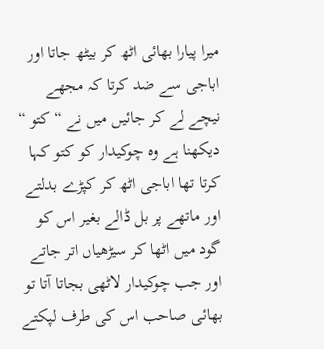میرا پیارا بھائی اٹھ کر بیٹھ جاتا اور اباجی سے ضد کرتا کہ مجھے نیچے لے کر جائیں میں نے “ کتو “ دیکھنا ہے وہ چوکیدار کو کتو کہا کرتا تھا اباجی اٹھ کر کپڑے بدلتے اور ماتھے پر بل ڈالے بغیر اس کو گود میں اٹھا کر سیڑھیاں اتر جاتے اور جب چوکیدار لاٹھی بجاتا آتا تو بھائی صاحب اس کی طرف لپکتے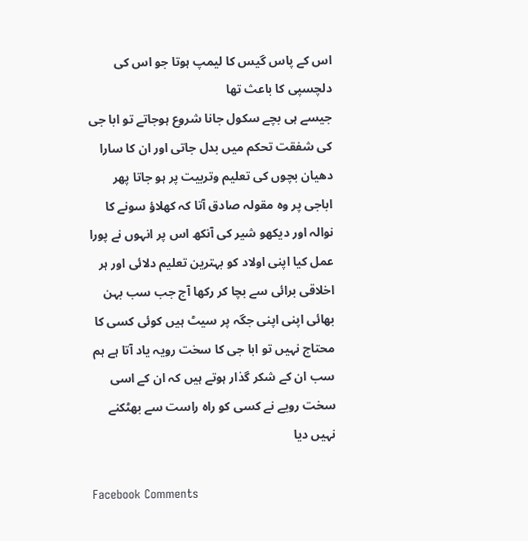اس کے پاس گیس کا لیمپ ہوتا جو اس کی دلچسپی کا باعث تھا
جیسے ہی بچے سکول جانا شروع ہوجاتے تو ابا جی کی شفقت تحکم میں بدل جاتی اور ان کا سارا دھیان بچوں کی تعلیم وتربیت پر ہو جاتا پھر اباجی پر وہ مقولہ صادق آتا کہ کھلاؤ سونے کا نوالہ اور دیکھو شیر کی آنکھ اس پر انہوں نے پورا عمل کیا اپنی اولاد کو بہترین تعلیم دلائی اور ہر اخلاقی برائی سے بچا کر رکھا آج جب سب بہن بھائی اپنی اپنی جگہ پر سیٹ ہیں کوئی کسی کا محتاج نہیں تو ابا جی کا سخت رویہ یاد آتا ہے ہم سب ان کے شکر گذار ہوتے ہیں کہ ان کے اسی سخت رویے نے کسی کو راہ راست سے بھٹکنے نہیں دیا

Facebook Comments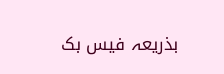بذریعہ فیس بک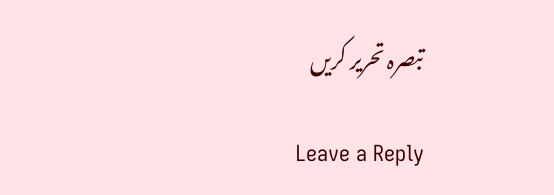تبصرہ تحریر کریں

Leave a Reply